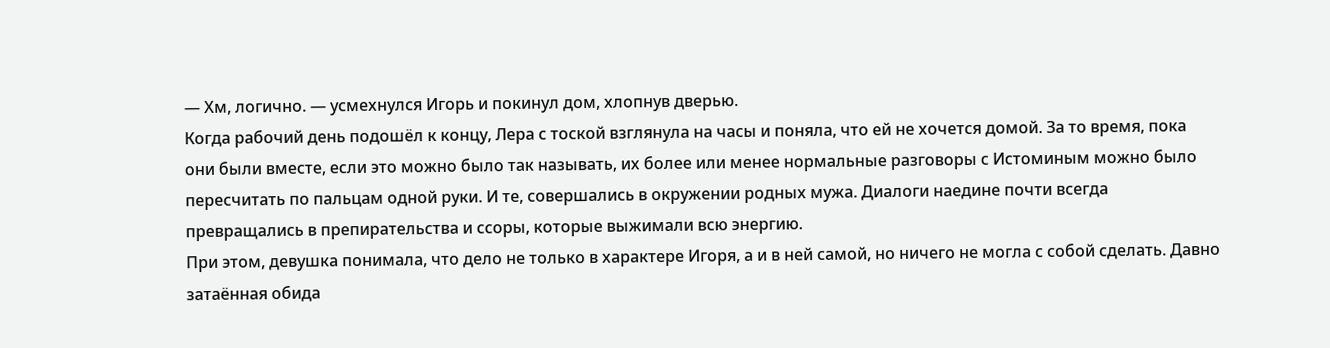— Хм, логично. — усмехнулся Игорь и покинул дом, хлопнув дверью.
Когда рабочий день подошёл к концу, Лера с тоской взглянула на часы и поняла, что ей не хочется домой. За то время, пока они были вместе, если это можно было так называть, их более или менее нормальные разговоры с Истоминым можно было пересчитать по пальцам одной руки. И те, совершались в окружении родных мужа. Диалоги наедине почти всегда превращались в препирательства и ссоры, которые выжимали всю энергию.
При этом, девушка понимала, что дело не только в характере Игоря, а и в ней самой, но ничего не могла с собой сделать. Давно затаённая обида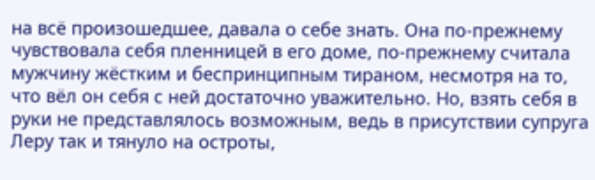на всё произошедшее, давала о себе знать. Она по-прежнему чувствовала себя пленницей в его доме, по-прежнему считала мужчину жёстким и беспринципным тираном, несмотря на то, что вёл он себя с ней достаточно уважительно. Но, взять себя в руки не представлялось возможным, ведь в присутствии супруга Леру так и тянуло на остроты,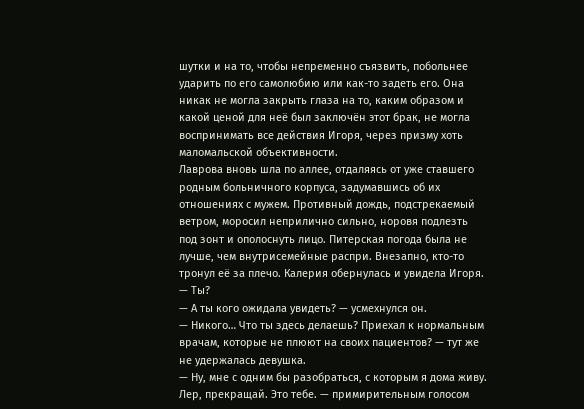шутки и на то, чтобы непременно съязвить, побольнее ударить по его самолюбию или как-то задеть его. Она никак не могла закрыть глаза на то, каким образом и какой ценой для неё был заключён этот брак, не могла воспринимать все действия Игоря, через призму хоть маломальской объективности.
Лаврова вновь шла по аллее, отдаляясь от уже ставшего родным больничного корпуса, задумавшись об их отношениях с мужем. Противный дождь, подстрекаемый ветром, моросил неприлично сильно, норовя подлезть под зонт и ополоснуть лицо. Питерская погода была не лучше, чем внутрисемейные распри. Внезапно, кто-то тронул её за плечо. Калерия обернулась и увидела Игоря.
— Ты?
— А ты кого ожидала увидеть? — усмехнулся он.
— Никого… Что ты здесь делаешь? Приехал к нормальным врачам, которые не плюют на своих пациентов? — тут же не удержалась девушка.
— Ну, мне с одним бы разобраться, с которым я дома живу. Лер, прекращай. Это тебе. — примирительным голосом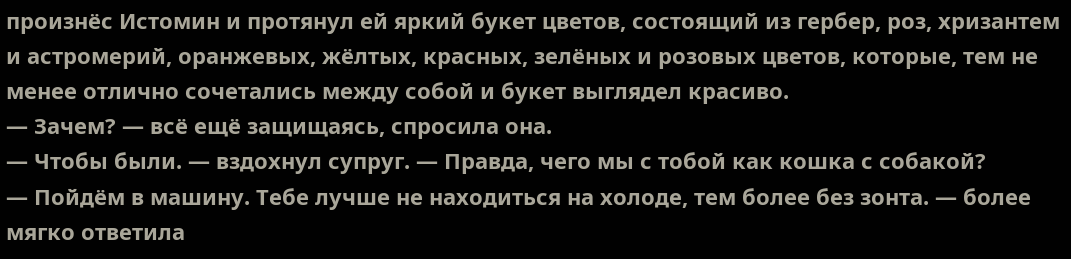произнёс Истомин и протянул ей яркий букет цветов, состоящий из гербер, роз, хризантем и астромерий, оранжевых, жёлтых, красных, зелёных и розовых цветов, которые, тем не менее отлично сочетались между собой и букет выглядел красиво.
— Зачем? — всё ещё защищаясь, спросила она.
— Чтобы были. — вздохнул супруг. — Правда, чего мы с тобой как кошка с собакой?
— Пойдём в машину. Тебе лучше не находиться на холоде, тем более без зонта. — более мягко ответила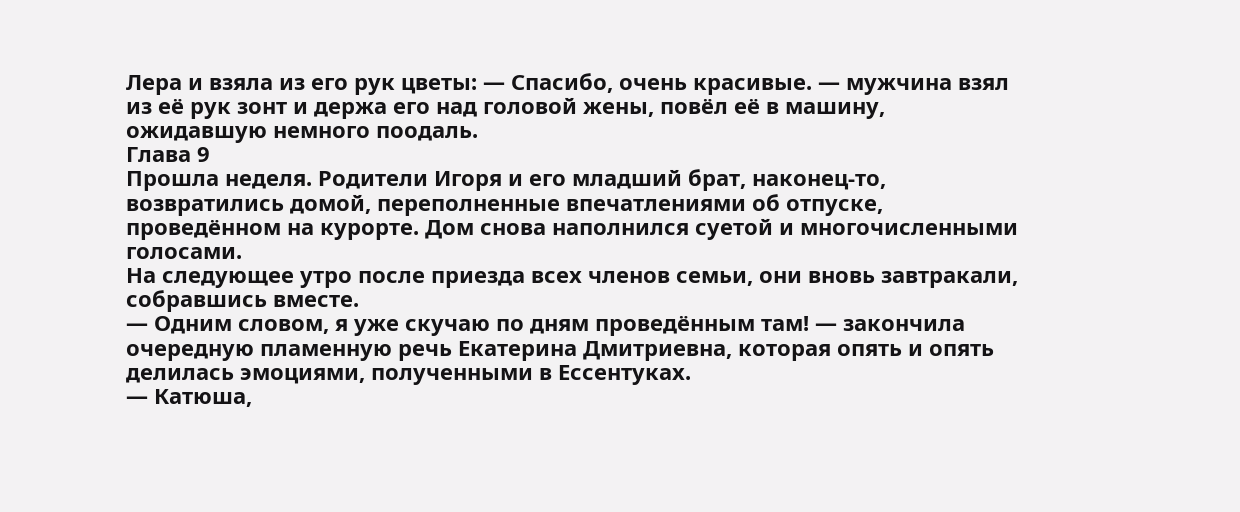Лера и взяла из его рук цветы: — Спасибо, очень красивые. — мужчина взял из её рук зонт и держа его над головой жены, повёл её в машину, ожидавшую немного поодаль.
Глава 9
Прошла неделя. Родители Игоря и его младший брат, наконец-то, возвратились домой, переполненные впечатлениями об отпуске, проведённом на курорте. Дом снова наполнился суетой и многочисленными голосами.
На следующее утро после приезда всех членов семьи, они вновь завтракали, собравшись вместе.
— Одним словом, я уже скучаю по дням проведённым там! — закончила очередную пламенную речь Екатерина Дмитриевна, которая опять и опять делилась эмоциями, полученными в Ессентуках.
— Катюша,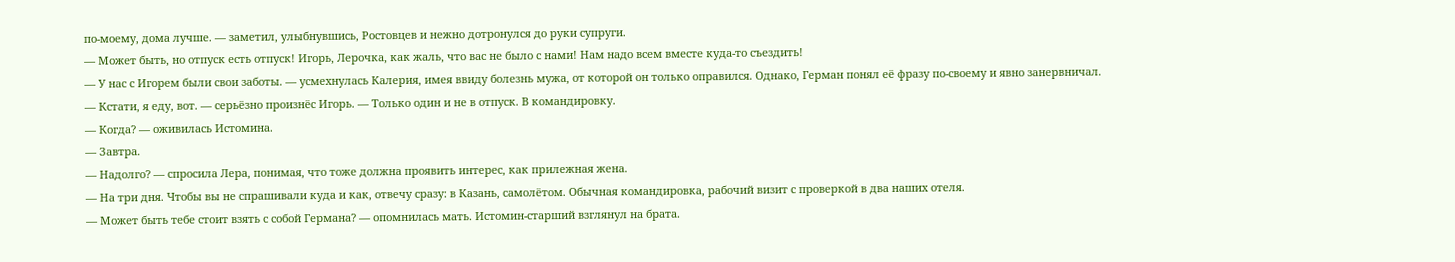по-моему, дома лучше. — заметил, улыбнувшись, Ростовцев и нежно дотронулся до руки супруги.
— Может быть, но отпуск есть отпуск! Игорь, Лерочка, как жаль, что вас не было с нами! Нам надо всем вместе куда-то съездить!
— У нас с Игорем были свои заботы. — усмехнулась Калерия, имея ввиду болезнь мужа, от которой он только оправился. Однако, Герман понял её фразу по-своему и явно занервничал.
— Кстати, я еду, вот. — серьёзно произнёс Игорь. — Только один и не в отпуск. В командировку.
— Когда? — оживилась Истомина.
— Завтра.
— Надолго? — спросила Лера, понимая, что тоже должна проявить интерес, как прилежная жена.
— На три дня. Чтобы вы не спрашивали куда и как, отвечу сразу: в Казань, самолётом. Обычная командировка, рабочий визит с проверкой в два наших отеля.
— Может быть тебе стоит взять с собой Германа? — опомнилась мать. Истомин-старший взглянул на брата.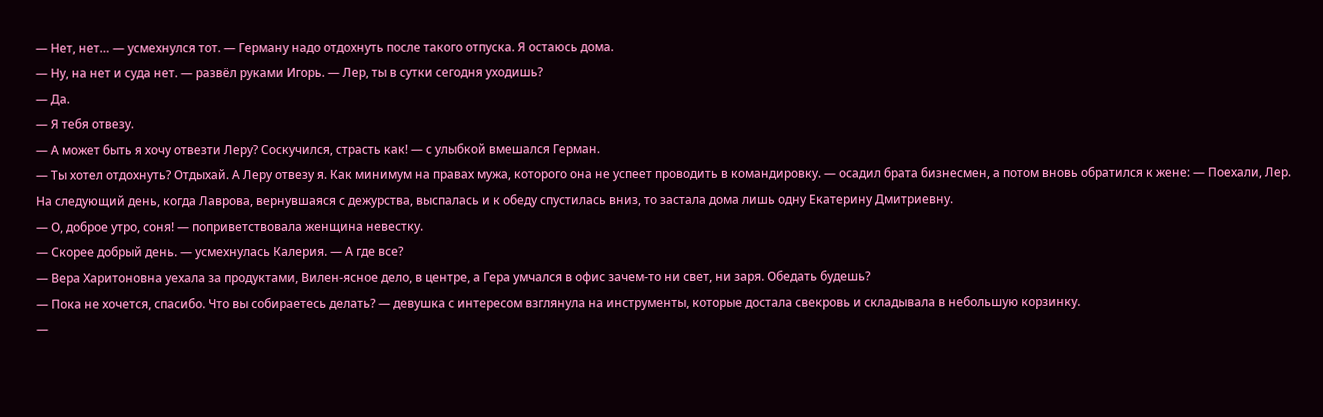— Нет, нет… — усмехнулся тот. — Герману надо отдохнуть после такого отпуска. Я остаюсь дома.
— Ну, на нет и суда нет. — развёл руками Игорь. — Лер, ты в сутки сегодня уходишь?
— Да.
— Я тебя отвезу.
— А может быть я хочу отвезти Леру? Соскучился, страсть как! — с улыбкой вмешался Герман.
— Ты хотел отдохнуть? Отдыхай. А Леру отвезу я. Как минимум на правах мужа, которого она не успеет проводить в командировку. — осадил брата бизнесмен, а потом вновь обратился к жене: — Поехали, Лер.
На следующий день, когда Лаврова, вернувшаяся с дежурства, выспалась и к обеду спустилась вниз, то застала дома лишь одну Екатерину Дмитриевну.
— О, доброе утро, соня! — поприветствовала женщина невестку.
— Скорее добрый день. — усмехнулась Калерия. — А где все?
— Вера Харитоновна уехала за продуктами, Вилен-ясное дело, в центре, а Гера умчался в офис зачем-то ни свет, ни заря. Обедать будешь?
— Пока не хочется, спасибо. Что вы собираетесь делать? — девушка с интересом взглянула на инструменты, которые достала свекровь и складывала в небольшую корзинку.
—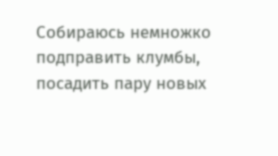Собираюсь немножко подправить клумбы, посадить пару новых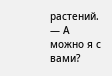растений.
— А можно я с вами?